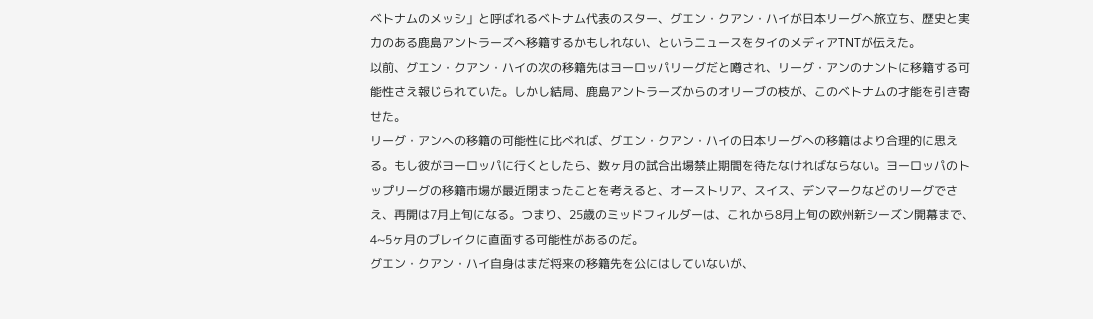ベトナムのメッシ」と呼ばれるベトナム代表のスター、グエン・クアン・ハイが日本リーグへ旅立ち、歴史と実力のある鹿島アントラーズへ移籍するかもしれない、というニュースをタイのメディアTNTが伝えた。
以前、グエン・クアン・ハイの次の移籍先はヨーロッパリーグだと噂され、リーグ・アンのナントに移籍する可能性さえ報じられていた。しかし結局、鹿島アントラーズからのオリーブの枝が、このベトナムの才能を引き寄せた。
リーグ・アンへの移籍の可能性に比べれば、グエン・クアン・ハイの日本リーグへの移籍はより合理的に思える。もし彼がヨーロッパに行くとしたら、数ヶ月の試合出場禁止期間を待たなければならない。ヨーロッパのトップリーグの移籍市場が最近閉まったことを考えると、オーストリア、スイス、デンマークなどのリーグでさえ、再開は7月上旬になる。つまり、25歳のミッドフィルダーは、これから8月上旬の欧州新シーズン開幕まで、4~5ヶ月のブレイクに直面する可能性があるのだ。
グエン・クアン・ハイ自身はまだ将来の移籍先を公にはしていないが、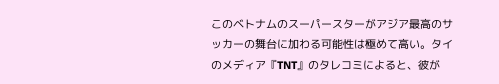このベトナムのスーパースターがアジア最高のサッカーの舞台に加わる可能性は極めて高い。タイのメディア『TNT』のタレコミによると、彼が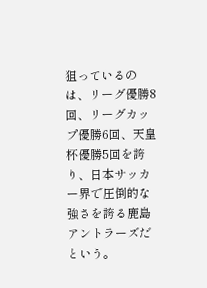狙っているのは、リーグ優勝8回、リーグカップ優勝6回、天皇杯優勝5回を誇り、日本サッカー界で圧倒的な強さを誇る鹿島アントラーズだという。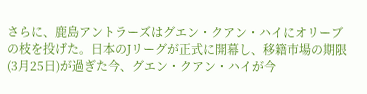さらに、鹿島アントラーズはグエン・クアン・ハイにオリーブの枝を投げた。日本のJリーグが正式に開幕し、移籍市場の期限(3月25日)が過ぎた今、グエン・クアン・ハイが今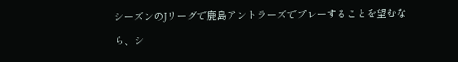シーズンのJリーグで鹿島アントラーズでプレーすることを望むなら、シ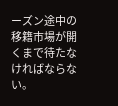ーズン途中の移籍市場が開くまで待たなければならない。